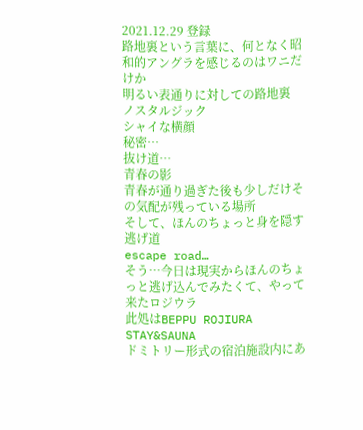2021.12.29 登録
路地裏という言葉に、何となく昭和的アングラを感じるのはワニだけか
明るい表通りに対しての路地裏
ノスタルジック
シャイな横顔
秘密…
抜け道…
青春の影
青春が通り過ぎた後も少しだけその気配が残っている場所
そして、ほんのちょっと身を隠す逃げ道
escape road…
そう…今日は現実からほんのちょっと逃げ込んでみたくて、やって来たロジウラ
此処はBEPPU ROJIURA STAY&SAUNA
ドミトリー形式の宿泊施設内にあ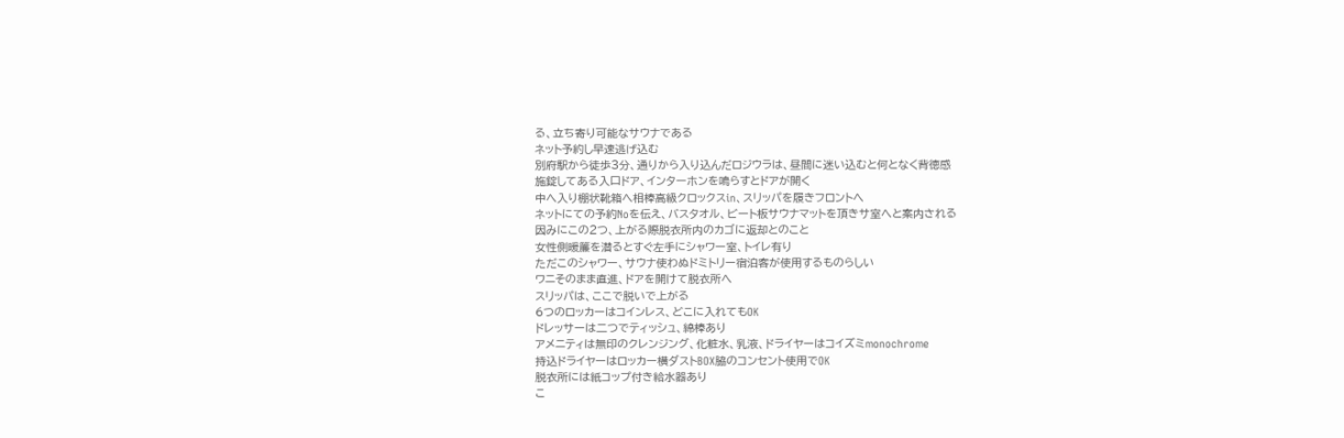る、立ち寄り可能なサウナである
ネット予約し早速逃げ込む
別府駅から徒歩3分、通りから入り込んだロジウラは、昼間に迷い込むと何となく背徳感
施錠してある入口ドア、インターホンを鳴らすとドアが開く
中へ入り棚状靴箱へ相棒高級クロックスin、スリッパを履きフロントへ
ネットにての予約Noを伝え、バスタオル、ビート板サウナマットを頂きサ室へと案内される
因みにこの2つ、上がる際脱衣所内のカゴに返却とのこと
女性側暖簾を潜るとすぐ左手にシャワー室、トイレ有り
ただこのシャワー、サウナ使わぬドミトリー宿泊客が使用するものらしい
ワニそのまま直進、ドアを開けて脱衣所へ
スリッパは、ここで脱いで上がる
6つのロッカーはコインレス、どこに入れてもOK
ドレッサーは二つでティッシュ、綿棒あり
アメニティは無印のクレンジング、化粧水、乳液、ドライヤーはコイズミmonochrome
持込ドライヤーはロッカー横ダストBOX脇のコンセント使用でOK
脱衣所には紙コップ付き給水器あり
こ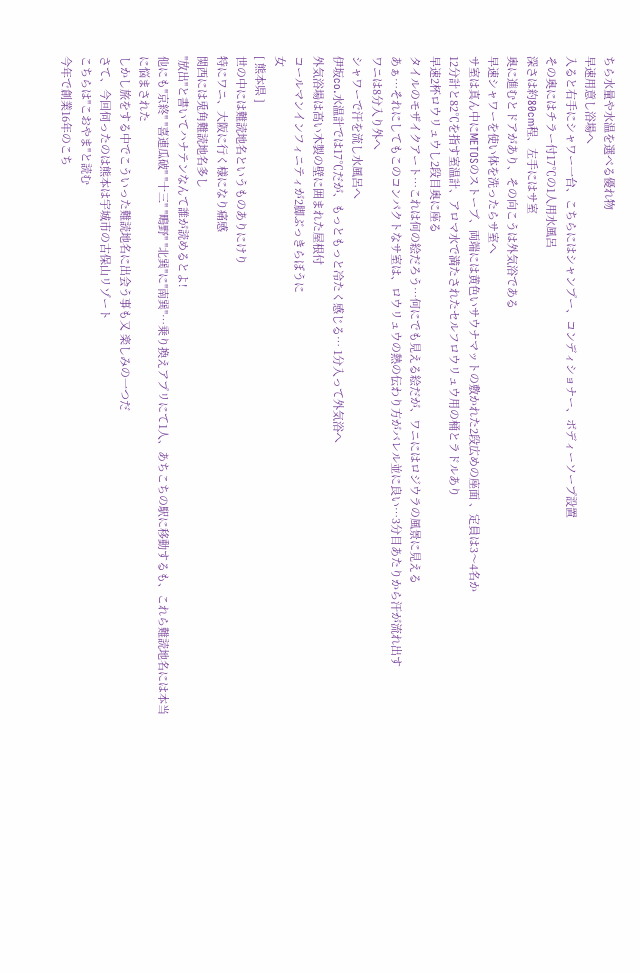ちら水量や水温を選べる優れ物
早速用意し浴場へ
入ると右手にシャワー一台、こちらにはシャンプー、コンディショナー、ボディーソープ設置
その奥にはチラー付17℃の1人用水風呂
深さは約80cm程、左手にはサ室
奥に進むとドアがあり、その向こうは外気浴である
早速シャワーを使い体を洗ったらサ室へ
サ室は真ん中にMETOSのストーブ、両端には黄色いサウナマットの敷かれた2段広めの座面 、定員は3〜4名か
12分計と82℃を指す室温計、アロマ水で満たされたセルフロウリュウ用の桶とラドルあり
早速2杯ロウリュウし2段目奥に座る
タイルのモザイクアート…これは何の絵だろう…何にでも見える絵だが、ワニにはロジウラの風景に見える
あぁ…それにしてもこのコンパクトなサ室は、ロウリュウの熱の伝わり方がバレル並に良い…3分目あたりから汗が流れ出す
ワニは8分入り外へ
シャワーで汗を流し水風呂へ
伊坂co.水温計では17℃だが、もっともっと冷たく感じる… 1分入って外気浴へ
外気浴場は高い木製の壁に囲まれた屋根付
コールマンインフィニティが2脚ぶっきらぼうに
女
[ 熊本県 ]
世の中には難読地名というものありにけり
特にワニ、大阪に行く様になり痛感
関西には兎角難読地名多し
"放出"と書いてハナテンなんて誰が読めるとよ!
他にも"京終" "喜連瓜破" "十三" "鴫野" "北巽"に"南巽"…乗り換えアプリにて1人、あちこちの駅に移動するも、これら難読地名には本当に悩まされた
しかし旅をする中でこういった難読地名に出会う事も又 楽しみの一つだ
さて、今回伺ったのは熊本は宇城市の古保山リゾート
こちらは"こおやま"と読む
今年で創業16年のこち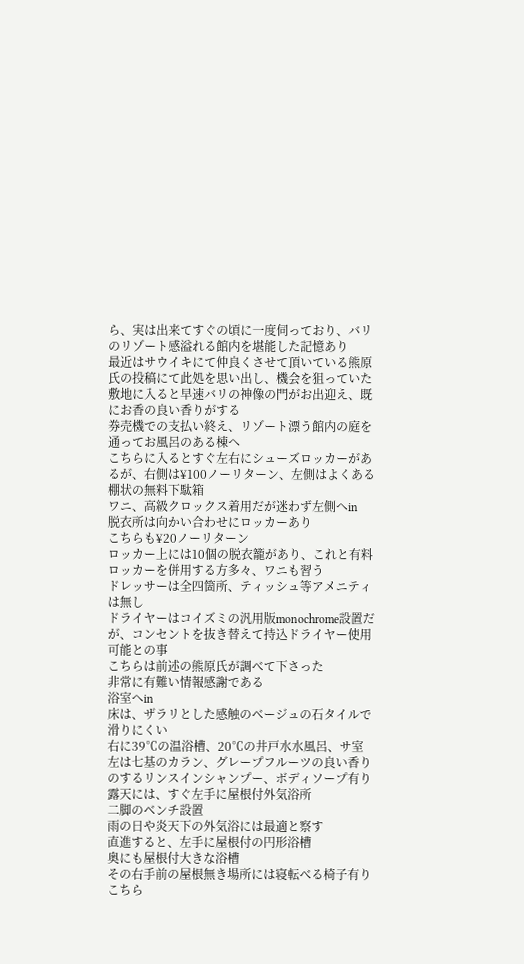ら、実は出来てすぐの頃に一度伺っており、バリのリゾート感溢れる館内を堪能した記憶あり
最近はサウイキにて仲良くさせて頂いている熊原氏の投稿にて此処を思い出し、機会を狙っていた
敷地に入ると早速バリの神像の門がお出迎え、既にお香の良い香りがする
券売機での支払い終え、リゾート漂う館内の庭を通ってお風呂のある棟へ
こちらに入るとすぐ左右にシューズロッカーがあるが、右側は¥100ノーリターン、左側はよくある棚状の無料下駄箱
ワニ、高級クロックス着用だが迷わず左側へin
脱衣所は向かい合わせにロッカーあり
こちらも¥20ノーリターン
ロッカー上には10個の脱衣籠があり、これと有料ロッカーを併用する方多々、ワニも習う
ドレッサーは全四箇所、ティッシュ等アメニティは無し
ドライヤーはコイズミの汎用版monochrome設置だが、コンセントを抜き替えて持込ドライヤー使用可能との事
こちらは前述の熊原氏が調べて下さった
非常に有難い情報感謝である
浴室へin
床は、ザラリとした感触のベージュの石タイルで滑りにくい
右に39℃の温浴槽、20℃の井戸水水風呂、サ室
左は七基のカラン、グレープフルーツの良い香りのするリンスインシャンプー、ボディソープ有り
露天には、すぐ左手に屋根付外気浴所
二脚のベンチ設置
雨の日や炎天下の外気浴には最適と察す
直進すると、左手に屋根付の円形浴槽
奥にも屋根付大きな浴槽
その右手前の屋根無き場所には寝転べる椅子有り
こちら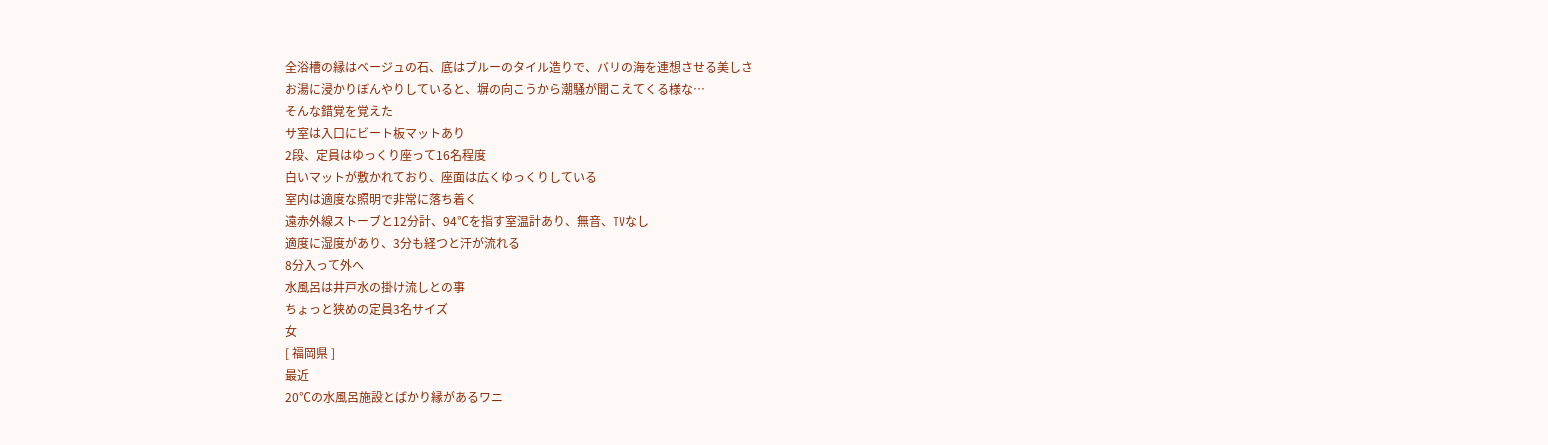全浴槽の縁はベージュの石、底はブルーのタイル造りで、バリの海を連想させる美しさ
お湯に浸かりぼんやりしていると、塀の向こうから潮騒が聞こえてくる様な…
そんな錯覚を覚えた
サ室は入口にビート板マットあり
2段、定員はゆっくり座って16名程度
白いマットが敷かれており、座面は広くゆっくりしている
室内は適度な照明で非常に落ち着く
遠赤外線ストーブと12分計、94℃を指す室温計あり、無音、TVなし
適度に湿度があり、3分も経つと汗が流れる
8分入って外へ
水風呂は井戸水の掛け流しとの事
ちょっと狭めの定員3名サイズ
女
[ 福岡県 ]
最近
20℃の水風呂施設とばかり縁があるワニ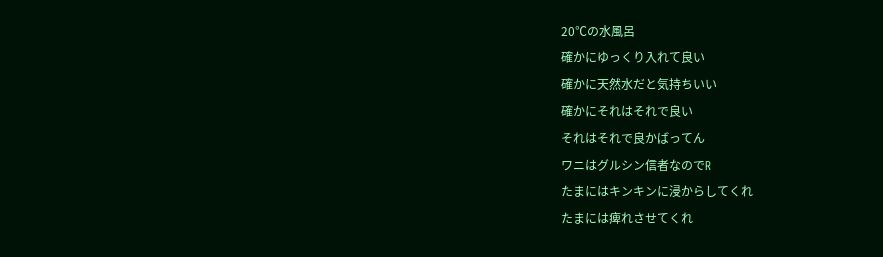20℃の水風呂
確かにゆっくり入れて良い
確かに天然水だと気持ちいい
確かにそれはそれで良い
それはそれで良かばってん
ワニはグルシン信者なのでR
たまにはキンキンに浸からしてくれ
たまには痺れさせてくれ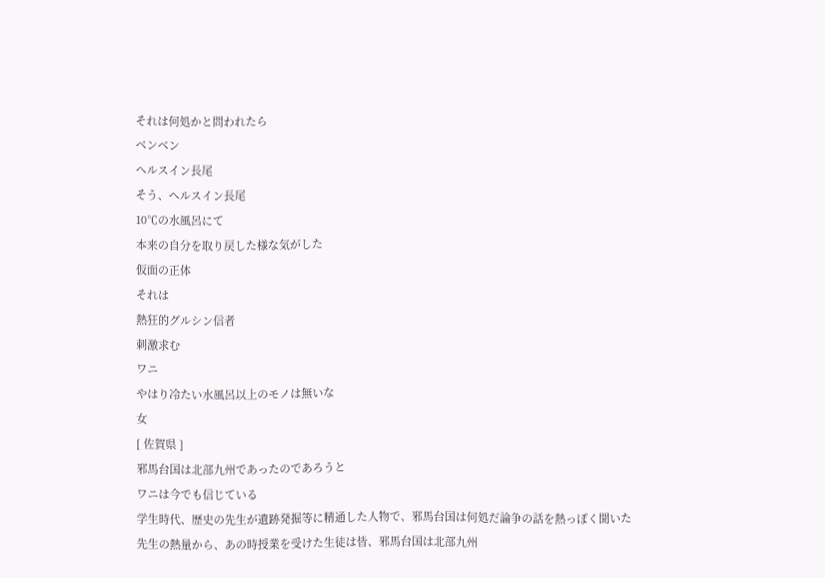それは何処かと問われたら
ベンベン
ヘルスイン長尾
そう、ヘルスイン長尾
10℃の水風呂にて
本来の自分を取り戻した様な気がした
仮面の正体
それは
熱狂的グルシン信者
刺激求む
ワニ
やはり冷たい水風呂以上のモノは無いな
女
[ 佐賀県 ]
邪馬台国は北部九州であったのであろうと
ワニは今でも信じている
学生時代、歴史の先生が遺跡発掘等に精通した人物で、邪馬台国は何処だ論争の話を熱っぽく聞いた
先生の熱量から、あの時授業を受けた生徒は皆、邪馬台国は北部九州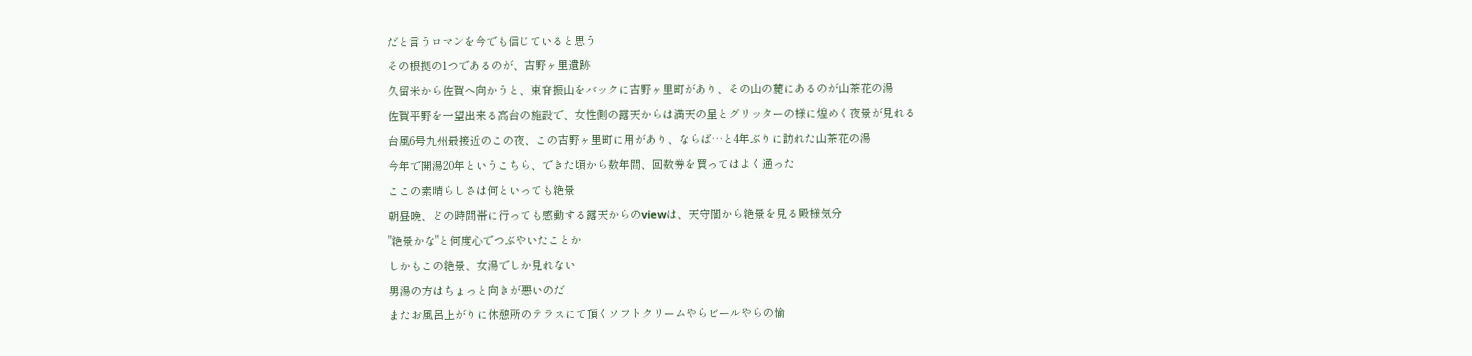だと言うロマンを今でも信じていると思う
その根拠の1つであるのが、吉野ヶ里遺跡
久留米から佐賀へ向かうと、東脊振山をバックに吉野ヶ里町があり、その山の麓にあるのが山茶花の湯
佐賀平野を一望出来る高台の施設で、女性側の露天からは満天の星とグリッターの様に煌めく夜景が見れる
台風6号九州最接近のこの夜、この吉野ヶ里町に用があり、ならば…と4年ぶりに訪れた山茶花の湯
今年で開湯20年というこちら、できた頃から数年間、回数券を買ってはよく通った
ここの素晴らしさは何といっても絶景
朝昼晩、どの時間帯に行っても感動する露天からのviewは、天守閣から絶景を見る殿様気分
"絶景かな"と何度心でつぶやいたことか
しかもこの絶景、女湯でしか見れない
男湯の方はちょっと向きが悪いのだ
またお風呂上がりに休憩所のテラスにて頂くソフトクリームやらビールやらの愉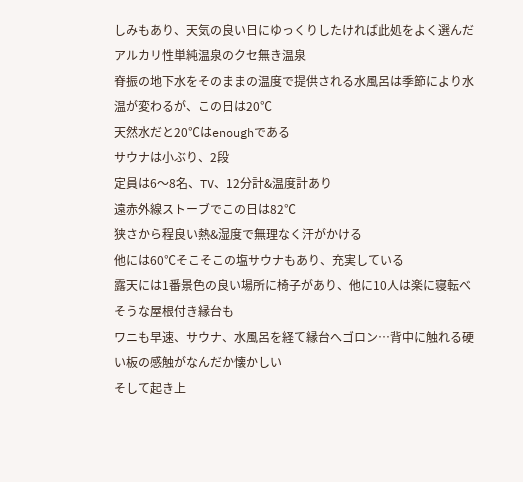しみもあり、天気の良い日にゆっくりしたければ此処をよく選んだ
アルカリ性単純温泉のクセ無き温泉
脊振の地下水をそのままの温度で提供される水風呂は季節により水温が変わるが、この日は20℃
天然水だと20℃はenoughである
サウナは小ぶり、2段
定員は6〜8名、TV、12分計&温度計あり
遠赤外線ストーブでこの日は82℃
狭さから程良い熱&湿度で無理なく汗がかける
他には60℃そこそこの塩サウナもあり、充実している
露天には1番景色の良い場所に椅子があり、他に10人は楽に寝転べそうな屋根付き縁台も
ワニも早速、サウナ、水風呂を経て縁台へゴロン…背中に触れる硬い板の感触がなんだか懐かしい
そして起き上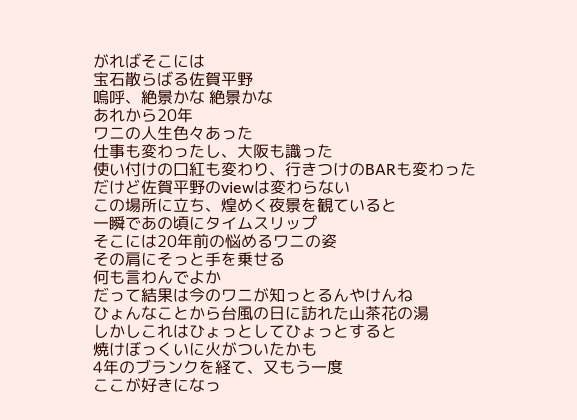がればそこには
宝石散らばる佐賀平野
嗚呼、絶景かな 絶景かな
あれから20年
ワニの人生色々あった
仕事も変わったし、大阪も識った
使い付けの口紅も変わり、行きつけのBARも変わった
だけど佐賀平野のviewは変わらない
この場所に立ち、煌めく夜景を観ていると
一瞬であの頃にタイムスリップ
そこには20年前の悩めるワニの姿
その肩にそっと手を乗せる
何も言わんでよか
だって結果は今のワニが知っとるんやけんね
ひょんなことから台風の日に訪れた山茶花の湯
しかしこれはひょっとしてひょっとすると
焼けぼっくいに火がついたかも
4年のブランクを経て、又もう一度
ここが好きになっ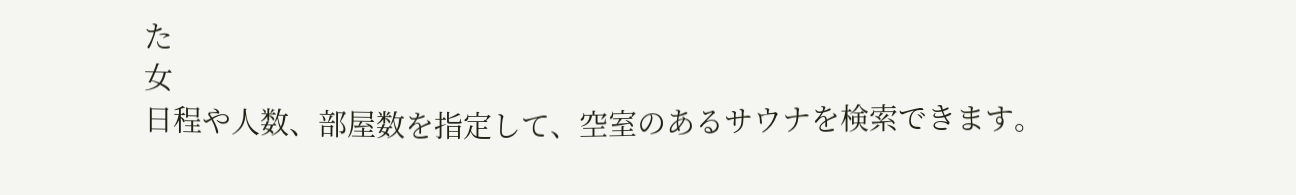た
女
日程や人数、部屋数を指定して、空室のあるサウナを検索できます。